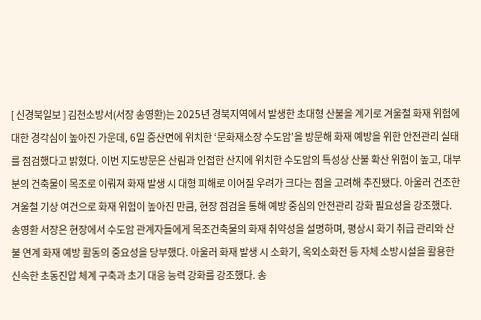[ 신경북일보 ] 김천소방서(서장 송영환)는 2025년 경북지역에서 발생한 초대형 산불을 계기로 겨울철 화재 위험에 대한 경각심이 높아진 가운데, 6일 증산면에 위치한 ‘문화재소장 수도암’을 방문해 화재 예방을 위한 안전관리 실태를 점검했다고 밝혔다. 이번 지도방문은 산림과 인접한 산지에 위치한 수도암의 특성상 산불 확산 위험이 높고, 대부분의 건축물이 목조로 이뤄져 화재 발생 시 대형 피해로 이어질 우려가 크다는 점을 고려해 추진됐다. 아울러 건조한 겨울철 기상 여건으로 화재 위험이 높아진 만큼, 현장 점검을 통해 예방 중심의 안전관리 강화 필요성을 강조했다. 송영환 서장은 현장에서 수도암 관계자들에게 목조건축물의 화재 취약성을 설명하며, 평상시 화기 취급 관리와 산불 연계 화재 예방 활동의 중요성을 당부했다. 아울러 화재 발생 시 소화기, 옥외소화전 등 자체 소방시설을 활용한 신속한 초동진압 체계 구축과 초기 대응 능력 강화를 강조했다. 송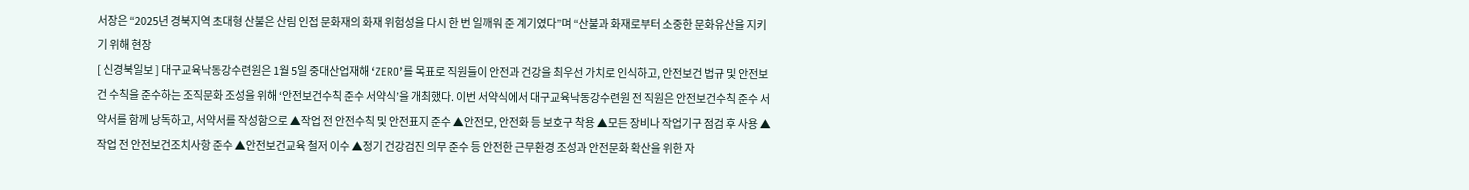서장은 “2025년 경북지역 초대형 산불은 산림 인접 문화재의 화재 위험성을 다시 한 번 일깨워 준 계기였다”며 “산불과 화재로부터 소중한 문화유산을 지키기 위해 현장
[ 신경북일보 ] 대구교육낙동강수련원은 1월 5일 중대산업재해 ‘ZERO’를 목표로 직원들이 안전과 건강을 최우선 가치로 인식하고, 안전보건 법규 및 안전보건 수칙을 준수하는 조직문화 조성을 위해 ‘안전보건수칙 준수 서약식’을 개최했다. 이번 서약식에서 대구교육낙동강수련원 전 직원은 안전보건수칙 준수 서약서를 함께 낭독하고, 서약서를 작성함으로 ▲작업 전 안전수칙 및 안전표지 준수 ▲안전모, 안전화 등 보호구 착용 ▲모든 장비나 작업기구 점검 후 사용 ▲작업 전 안전보건조치사항 준수 ▲안전보건교육 철저 이수 ▲정기 건강검진 의무 준수 등 안전한 근무환경 조성과 안전문화 확산을 위한 자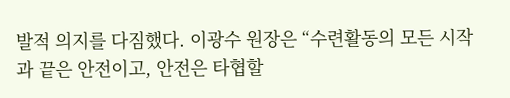발적 의지를 다짐했다. 이광수 원장은 “수련활동의 모든 시작과 끝은 안전이고, 안전은 타협할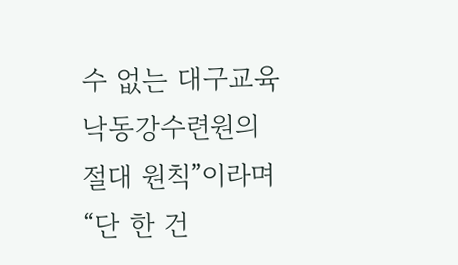수 없는 대구교육낙동강수련원의 절대 원칙”이라며 “단 한 건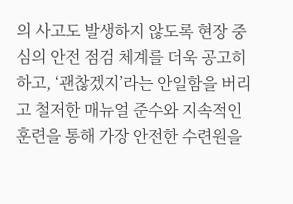의 사고도 발생하지 않도록 현장 중심의 안전 점검 체계를 더욱 공고히 하고, ‘괜찮겠지’라는 안일함을 버리고 철저한 매뉴얼 준수와 지속적인 훈련을 통해 가장 안전한 수련원을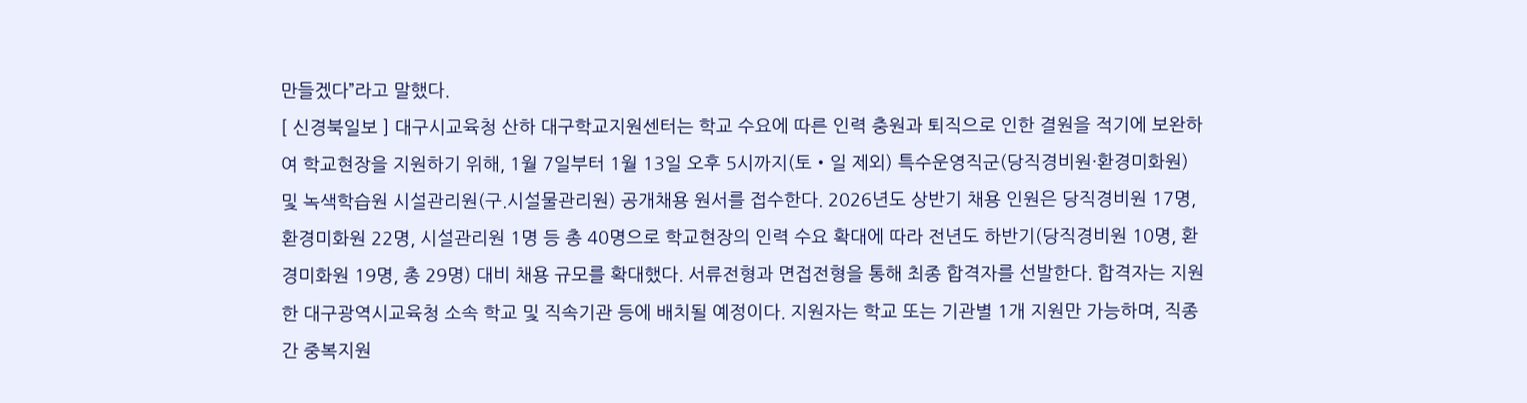만들겠다”라고 말했다.
[ 신경북일보 ] 대구시교육청 산하 대구학교지원센터는 학교 수요에 따른 인력 충원과 퇴직으로 인한 결원을 적기에 보완하여 학교현장을 지원하기 위해, 1월 7일부터 1월 13일 오후 5시까지(토‧일 제외) 특수운영직군(당직경비원·환경미화원) 및 녹색학습원 시설관리원(구.시설물관리원) 공개채용 원서를 접수한다. 2026년도 상반기 채용 인원은 당직경비원 17명, 환경미화원 22명, 시설관리원 1명 등 총 40명으로 학교현장의 인력 수요 확대에 따라 전년도 하반기(당직경비원 10명, 환경미화원 19명, 총 29명) 대비 채용 규모를 확대했다. 서류전형과 면접전형을 통해 최종 합격자를 선발한다. 합격자는 지원한 대구광역시교육청 소속 학교 및 직속기관 등에 배치될 예정이다. 지원자는 학교 또는 기관별 1개 지원만 가능하며, 직종 간 중복지원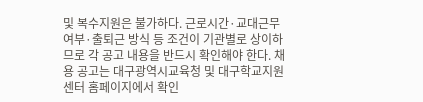및 복수지원은 불가하다. 근로시간·교대근무 여부·출퇴근 방식 등 조건이 기관별로 상이하므로 각 공고 내용을 반드시 확인해야 한다. 채용 공고는 대구광역시교육청 및 대구학교지원센터 홈페이지에서 확인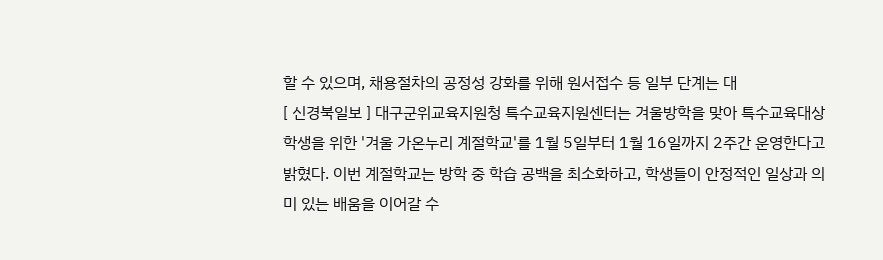할 수 있으며, 채용절차의 공정성 강화를 위해 원서접수 등 일부 단계는 대
[ 신경북일보 ] 대구군위교육지원청 특수교육지원센터는 겨울방학을 맞아 특수교육대상학생을 위한 '겨울 가온누리 계절학교'를 1월 5일부터 1월 16일까지 2주간 운영한다고 밝혔다. 이번 계절학교는 방학 중 학습 공백을 최소화하고, 학생들이 안정적인 일상과 의미 있는 배움을 이어갈 수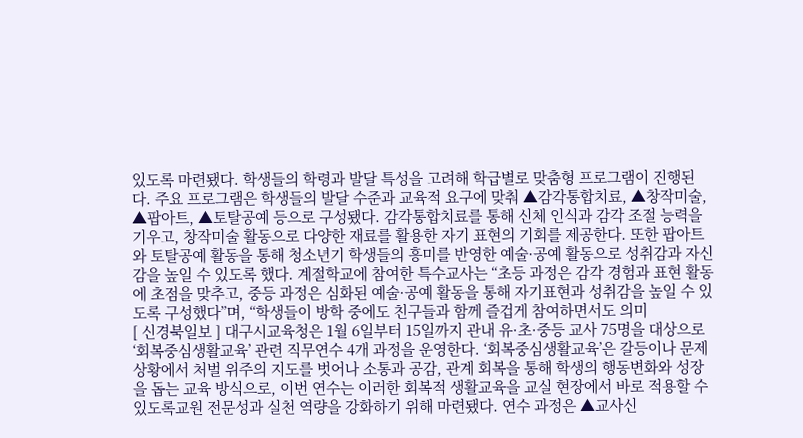있도록 마련됐다. 학생들의 학령과 발달 특성을 고려해 학급별로 맞춤형 프로그램이 진행된다. 주요 프로그램은 학생들의 발달 수준과 교육적 요구에 맞춰 ▲감각통합치료, ▲창작미술, ▲팝아트, ▲토탈공예 등으로 구성됐다. 감각통합치료를 통해 신체 인식과 감각 조절 능력을 기우고, 창작미술 활동으로 다양한 재료를 활용한 자기 표현의 기회를 제공한다. 또한 팝아트와 토탈공예 활동을 통해 청소년기 학생들의 흥미를 반영한 예술·공예 활동으로 성취감과 자신감을 높일 수 있도록 했다. 계절학교에 참여한 특수교사는 “초등 과정은 감각 경험과 표현 활동에 초점을 맞추고, 중등 과정은 심화된 예술·공예 활동을 통해 자기표현과 성취감을 높일 수 있도록 구성했다”며, “학생들이 방학 중에도 친구들과 함께 즐겁게 참여하면서도 의미
[ 신경북일보 ] 대구시교육청은 1월 6일부터 15일까지 관내 유·초·중등 교사 75명을 대상으로 ‘회복중심생활교육’ 관련 직무연수 4개 과정을 운영한다. ‘회복중심생활교육’은 갈등이나 문제 상황에서 처벌 위주의 지도를 벗어나 소통과 공감, 관계 회복을 통해 학생의 행동변화와 성장을 돕는 교육 방식으로, 이번 연수는 이러한 회복적 생활교육을 교실 현장에서 바로 적용할 수 있도록교원 전문성과 실천 역량을 강화하기 위해 마련됐다. 연수 과정은 ▲교사신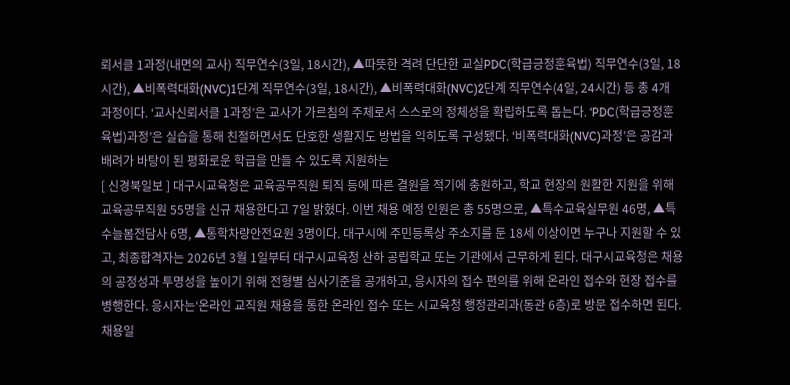뢰서클 1과정(내면의 교사) 직무연수(3일, 18시간), ▲따뜻한 격려 단단한 교실PDC(학급긍정훈육법) 직무연수(3일, 18시간), ▲비폭력대화(NVC)1단계 직무연수(3일, 18시간), ▲비폭력대화(NVC)2단계 직무연수(4일, 24시간) 등 총 4개 과정이다. ‘교사신뢰서클 1과정’은 교사가 가르침의 주체로서 스스로의 정체성을 확립하도록 돕는다. ‘PDC(학급긍정훈육법)과정’은 실습을 통해 친절하면서도 단호한 생활지도 방법을 익히도록 구성됐다. ‘비폭력대화(NVC)과정’은 공감과 배려가 바탕이 된 평화로운 학급을 만들 수 있도록 지원하는
[ 신경북일보 ] 대구시교육청은 교육공무직원 퇴직 등에 따른 결원을 적기에 충원하고, 학교 현장의 원활한 지원을 위해 교육공무직원 55명을 신규 채용한다고 7일 밝혔다. 이번 채용 예정 인원은 총 55명으로, ▲특수교육실무원 46명, ▲특수늘봄전담사 6명, ▲통학차량안전요원 3명이다. 대구시에 주민등록상 주소지를 둔 18세 이상이면 누구나 지원할 수 있고, 최종합격자는 2026년 3월 1일부터 대구시교육청 산하 공립학교 또는 기관에서 근무하게 된다. 대구시교육청은 채용의 공정성과 투명성을 높이기 위해 전형별 심사기준을 공개하고, 응시자의 접수 편의를 위해 온라인 접수와 현장 접수를 병행한다. 응시자는‘온라인 교직원 채용을 통한 온라인 접수 또는 시교육청 행정관리과(동관 6층)로 방문 접수하면 된다. 채용일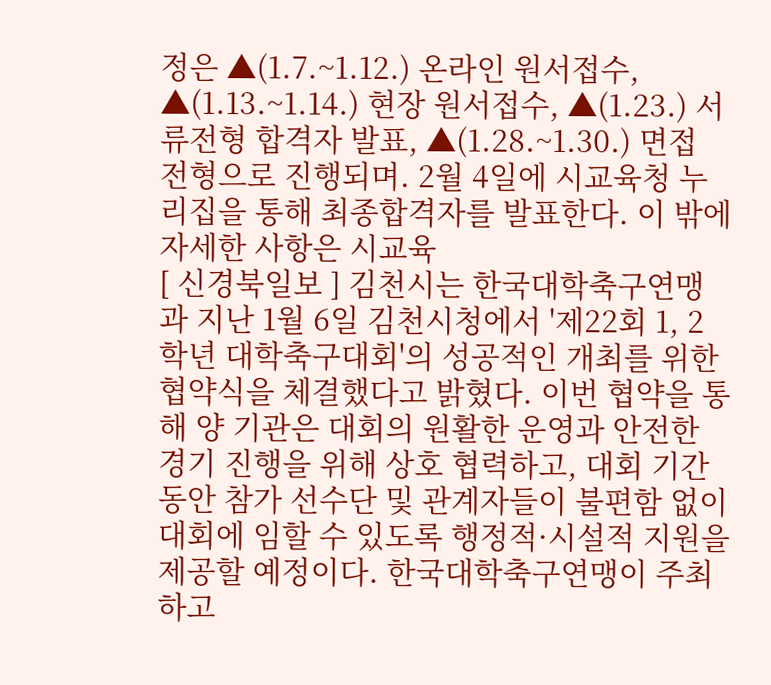정은 ▲(1.7.~1.12.) 온라인 원서접수, ▲(1.13.~1.14.) 현장 원서접수, ▲(1.23.) 서류전형 합격자 발표, ▲(1.28.~1.30.) 면접 전형으로 진행되며. 2월 4일에 시교육청 누리집을 통해 최종합격자를 발표한다. 이 밖에 자세한 사항은 시교육
[ 신경북일보 ] 김천시는 한국대학축구연맹과 지난 1월 6일 김천시청에서 '제22회 1, 2학년 대학축구대회'의 성공적인 개최를 위한 협약식을 체결했다고 밝혔다. 이번 협약을 통해 양 기관은 대회의 원활한 운영과 안전한 경기 진행을 위해 상호 협력하고, 대회 기간 동안 참가 선수단 및 관계자들이 불편함 없이 대회에 임할 수 있도록 행정적·시설적 지원을 제공할 예정이다. 한국대학축구연맹이 주최하고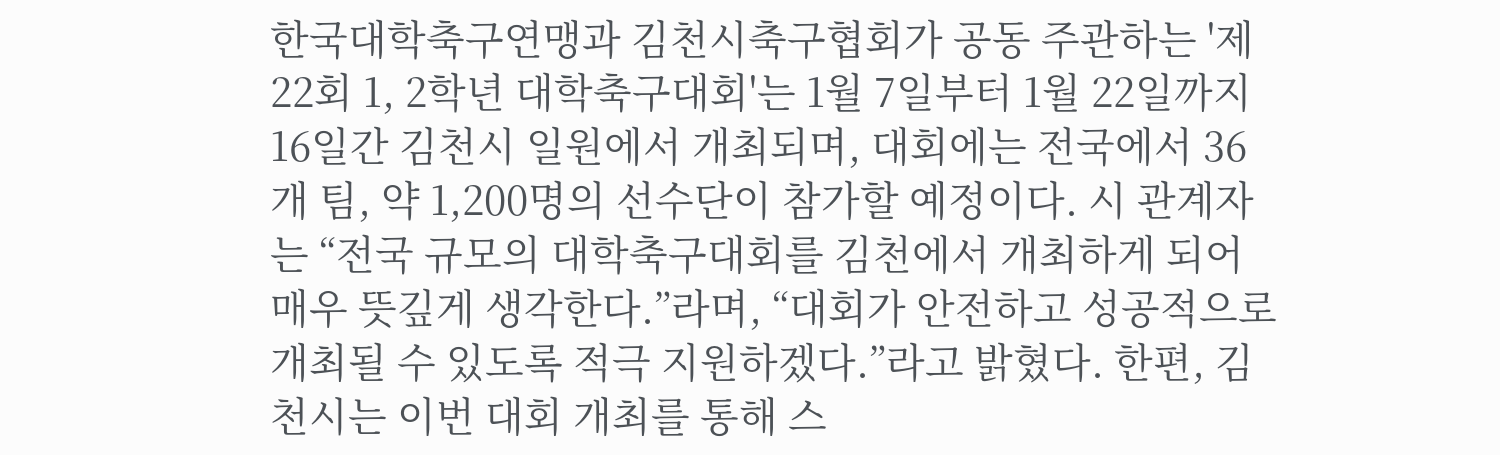한국대학축구연맹과 김천시축구협회가 공동 주관하는 '제22회 1, 2학년 대학축구대회'는 1월 7일부터 1월 22일까지 16일간 김천시 일원에서 개최되며, 대회에는 전국에서 36개 팀, 약 1,200명의 선수단이 참가할 예정이다. 시 관계자는 “전국 규모의 대학축구대회를 김천에서 개최하게 되어 매우 뜻깊게 생각한다.”라며, “대회가 안전하고 성공적으로 개최될 수 있도록 적극 지원하겠다.”라고 밝혔다. 한편, 김천시는 이번 대회 개최를 통해 스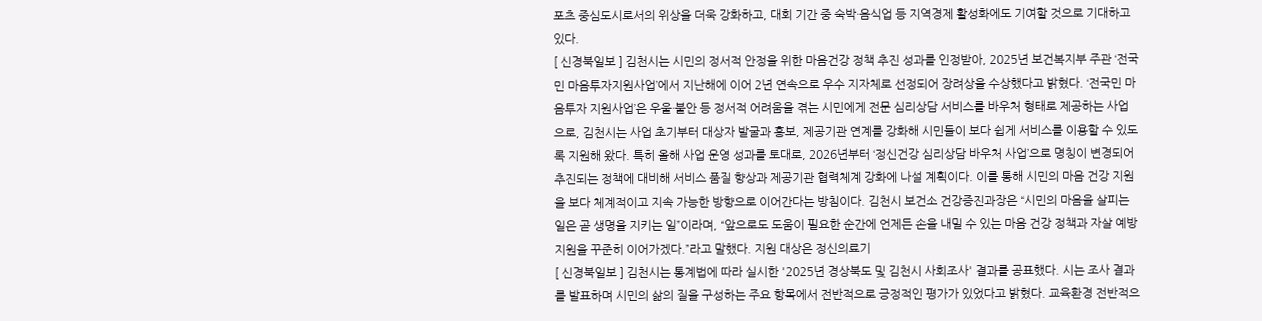포츠 중심도시로서의 위상을 더욱 강화하고, 대회 기간 중 숙박·음식업 등 지역경제 활성화에도 기여할 것으로 기대하고 있다.
[ 신경북일보 ] 김천시는 시민의 정서적 안정을 위한 마음건강 정책 추진 성과를 인정받아, 2025년 보건복지부 주관 ‘전국민 마음투자지원사업’에서 지난해에 이어 2년 연속으로 우수 지자체로 선정되어 장려상을 수상했다고 밝혔다. ‘전국민 마음투자 지원사업’은 우울·불안 등 정서적 어려움을 겪는 시민에게 전문 심리상담 서비스를 바우처 형태로 제공하는 사업으로, 김천시는 사업 초기부터 대상자 발굴과 홍보, 제공기관 연계를 강화해 시민들이 보다 쉽게 서비스를 이용할 수 있도록 지원해 왔다. 특히 올해 사업 운영 성과를 토대로, 2026년부터 ‘정신건강 심리상담 바우처 사업’으로 명칭이 변경되어 추진되는 정책에 대비해 서비스 품질 향상과 제공기관 협력체계 강화에 나설 계획이다. 이를 통해 시민의 마음 건강 지원을 보다 체계적이고 지속 가능한 방향으로 이어간다는 방침이다. 김천시 보건소 건강증진과장은 “시민의 마음을 살피는 일은 곧 생명을 지키는 일”이라며, “앞으로도 도움이 필요한 순간에 언제든 손을 내밀 수 있는 마음 건강 정책과 자살 예방 지원을 꾸준히 이어가겠다.”라고 말했다. 지원 대상은 정신의료기
[ 신경북일보 ] 김천시는 통계법에 따라 실시한 '2025년 경상북도 및 김천시 사회조사' 결과를 공표했다. 시는 조사 결과를 발표하며 시민의 삶의 질을 구성하는 주요 항목에서 전반적으로 긍정적인 평가가 있었다고 밝혔다. 교육환경 전반적으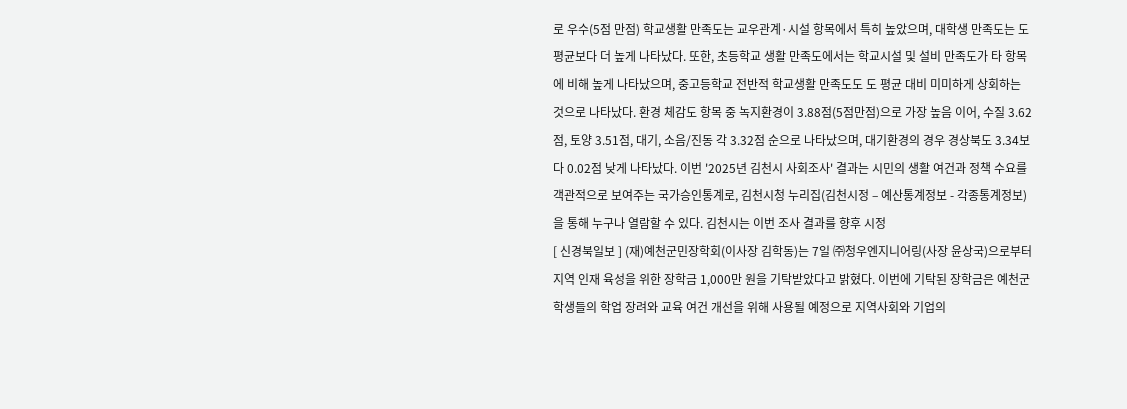로 우수(5점 만점) 학교생활 만족도는 교우관계·시설 항목에서 특히 높았으며, 대학생 만족도는 도 평균보다 더 높게 나타났다. 또한, 초등학교 생활 만족도에서는 학교시설 및 설비 만족도가 타 항목에 비해 높게 나타났으며, 중고등학교 전반적 학교생활 만족도도 도 평균 대비 미미하게 상회하는 것으로 나타났다. 환경 체감도 항목 중 녹지환경이 3.88점(5점만점)으로 가장 높음 이어, 수질 3.62점, 토양 3.51점, 대기, 소음/진동 각 3.32점 순으로 나타났으며, 대기환경의 경우 경상북도 3.34보다 0.02점 낮게 나타났다. 이번 '2025년 김천시 사회조사' 결과는 시민의 생활 여건과 정책 수요를 객관적으로 보여주는 국가승인통계로, 김천시청 누리집(김천시정 – 예산통계정보 - 각종통계정보)을 통해 누구나 열람할 수 있다. 김천시는 이번 조사 결과를 향후 시정
[ 신경북일보 ] (재)예천군민장학회(이사장 김학동)는 7일 ㈜청우엔지니어링(사장 윤상국)으로부터 지역 인재 육성을 위한 장학금 1,000만 원을 기탁받았다고 밝혔다. 이번에 기탁된 장학금은 예천군 학생들의 학업 장려와 교육 여건 개선을 위해 사용될 예정으로 지역사회와 기업의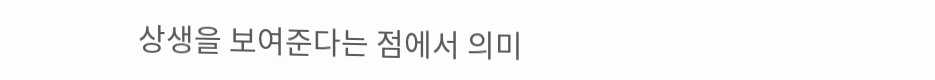상생을 보여준다는 점에서 의미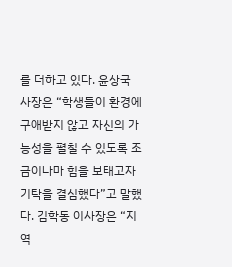를 더하고 있다. 윤상국 사장은 “학생들이 환경에 구애받지 않고 자신의 가능성을 펼칠 수 있도록 조금이나마 힘을 보태고자 기탁을 결심했다”고 말했다. 김학동 이사장은 “지역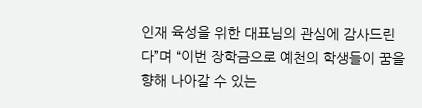인재 육성을 위한 대표님의 관심에 감사드린다”며 “이번 장학금으로 예천의 학생들이 꿈을 향해 나아갈 수 있는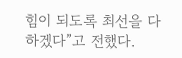힘이 되도록 최선을 다하겠다”고 전했다.